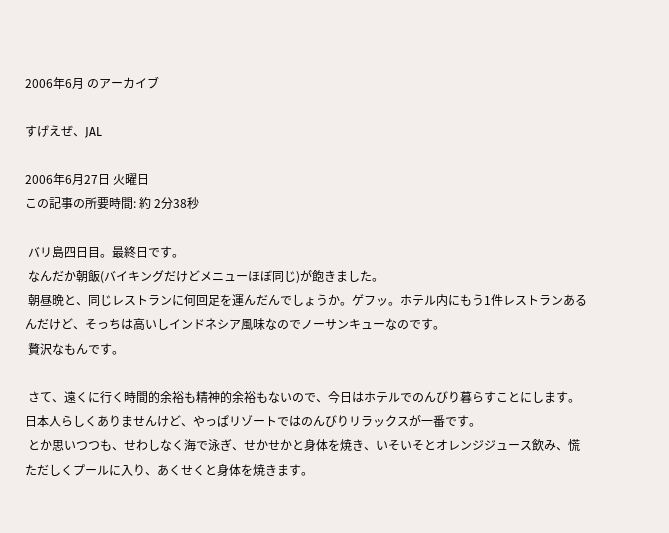2006年6月 のアーカイブ

すげえぜ、JAL

2006年6月27日 火曜日
この記事の所要時間: 約 2分38秒

 バリ島四日目。最終日です。
 なんだか朝飯(バイキングだけどメニューほぼ同じ)が飽きました。
 朝昼晩と、同じレストランに何回足を運んだんでしょうか。ゲフッ。ホテル内にもう1件レストランあるんだけど、そっちは高いしインドネシア風味なのでノーサンキューなのです。
 贅沢なもんです。

 さて、遠くに行く時間的余裕も精神的余裕もないので、今日はホテルでのんびり暮らすことにします。日本人らしくありませんけど、やっぱリゾートではのんびりリラックスが一番です。
 とか思いつつも、せわしなく海で泳ぎ、せかせかと身体を焼き、いそいそとオレンジジュース飲み、慌ただしくプールに入り、あくせくと身体を焼きます。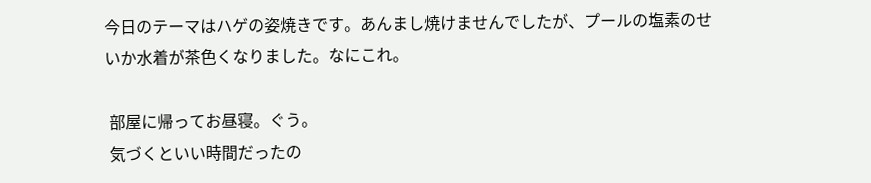今日のテーマはハゲの姿焼きです。あんまし焼けませんでしたが、プールの塩素のせいか水着が茶色くなりました。なにこれ。

 部屋に帰ってお昼寝。ぐう。
 気づくといい時間だったの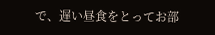で、遅い昼食をとってお部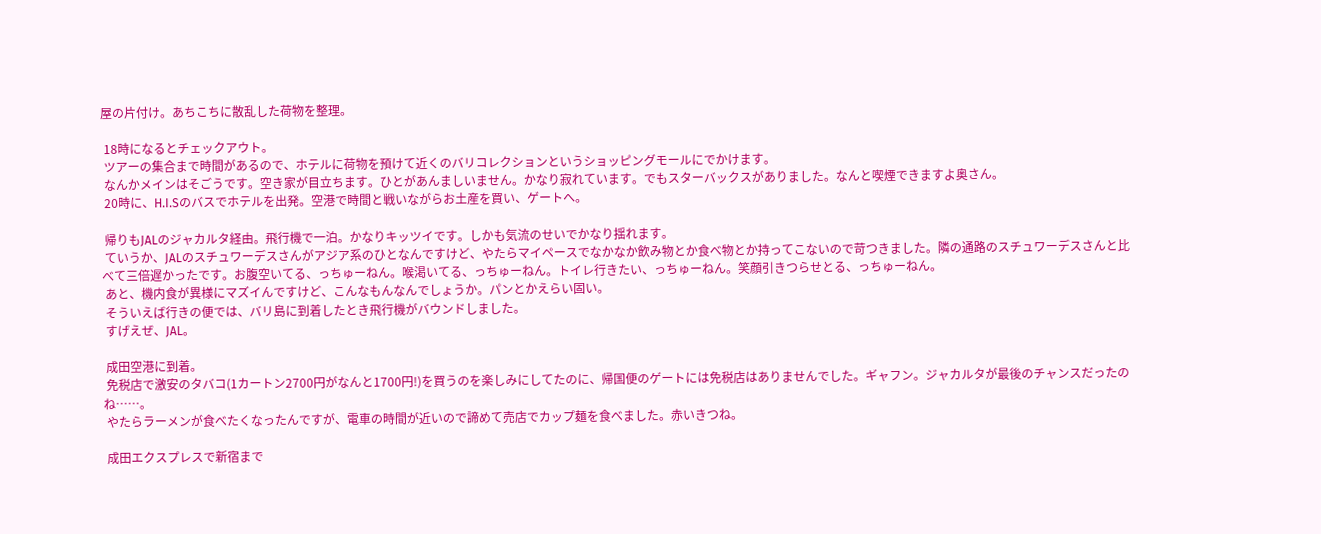屋の片付け。あちこちに散乱した荷物を整理。

 18時になるとチェックアウト。
 ツアーの集合まで時間があるので、ホテルに荷物を預けて近くのバリコレクションというショッピングモールにでかけます。
 なんかメインはそごうです。空き家が目立ちます。ひとがあんましいません。かなり寂れています。でもスターバックスがありました。なんと喫煙できますよ奥さん。
 20時に、H.I.Sのバスでホテルを出発。空港で時間と戦いながらお土産を買い、ゲートへ。

 帰りもJALのジャカルタ経由。飛行機で一泊。かなりキッツイです。しかも気流のせいでかなり揺れます。
 ていうか、JALのスチュワーデスさんがアジア系のひとなんですけど、やたらマイペースでなかなか飲み物とか食べ物とか持ってこないので苛つきました。隣の通路のスチュワーデスさんと比べて三倍遅かったです。お腹空いてる、っちゅーねん。喉渇いてる、っちゅーねん。トイレ行きたい、っちゅーねん。笑顔引きつらせとる、っちゅーねん。
 あと、機内食が異様にマズイんですけど、こんなもんなんでしょうか。パンとかえらい固い。
 そういえば行きの便では、バリ島に到着したとき飛行機がバウンドしました。
 すげえぜ、JAL。

 成田空港に到着。
 免税店で激安のタバコ(1カートン2700円がなんと1700円!)を買うのを楽しみにしてたのに、帰国便のゲートには免税店はありませんでした。ギャフン。ジャカルタが最後のチャンスだったのね……。
 やたらラーメンが食べたくなったんですが、電車の時間が近いので諦めて売店でカップ麺を食べました。赤いきつね。

 成田エクスプレスで新宿まで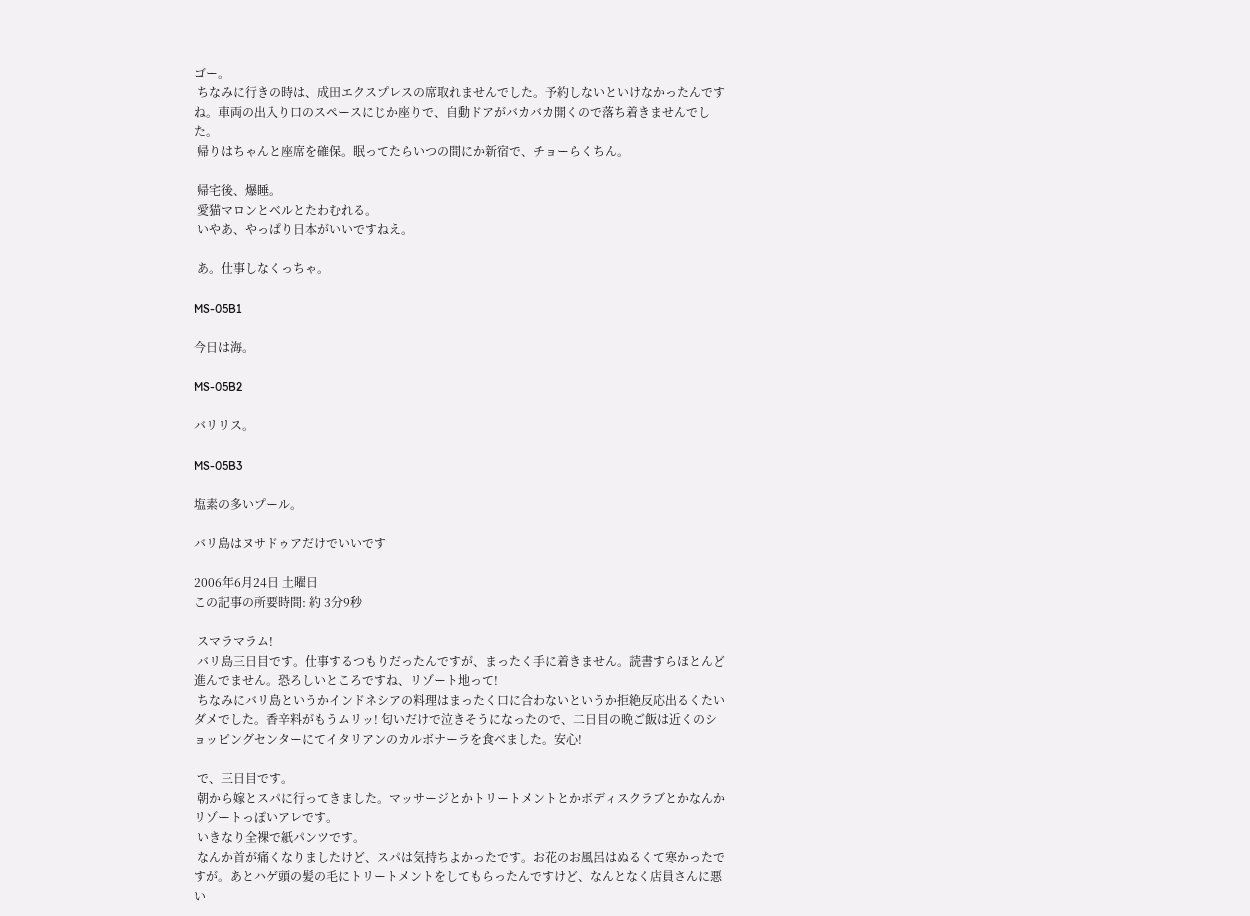ゴー。
 ちなみに行きの時は、成田エクスプレスの席取れませんでした。予約しないといけなかったんですね。車両の出入り口のスペースにじか座りで、自動ドアがバカバカ開くので落ち着きませんでした。
 帰りはちゃんと座席を確保。眠ってたらいつの間にか新宿で、チョーらくちん。

 帰宅後、爆睡。
 愛猫マロンとベルとたわむれる。
 いやあ、やっぱり日本がいいですねえ。

 あ。仕事しなくっちゃ。

MS-05B1

今日は海。

MS-05B2

バリリス。

MS-05B3

塩素の多いプール。

バリ島はヌサドゥアだけでいいです

2006年6月24日 土曜日
この記事の所要時間: 約 3分9秒

 スマラマラム!
 バリ島三日目です。仕事するつもりだったんですが、まったく手に着きません。読書すらほとんど進んでません。恐ろしいところですね、リゾート地って!
 ちなみにバリ島というかインドネシアの料理はまったく口に合わないというか拒絶反応出るくたいダメでした。香辛料がもうムリッ! 匂いだけで泣きそうになったので、二日目の晩ご飯は近くのショッピングセンターにてイタリアンのカルボナーラを食べました。安心!

 で、三日目です。
 朝から嫁とスパに行ってきました。マッサージとかトリートメントとかボディスクラブとかなんかリゾートっぽいアレです。
 いきなり全裸で紙パンツです。
 なんか首が痛くなりましたけど、スパは気持ちよかったです。お花のお風呂はぬるくて寒かったですが。あとハゲ頭の髪の毛にトリートメントをしてもらったんですけど、なんとなく店員さんに悪い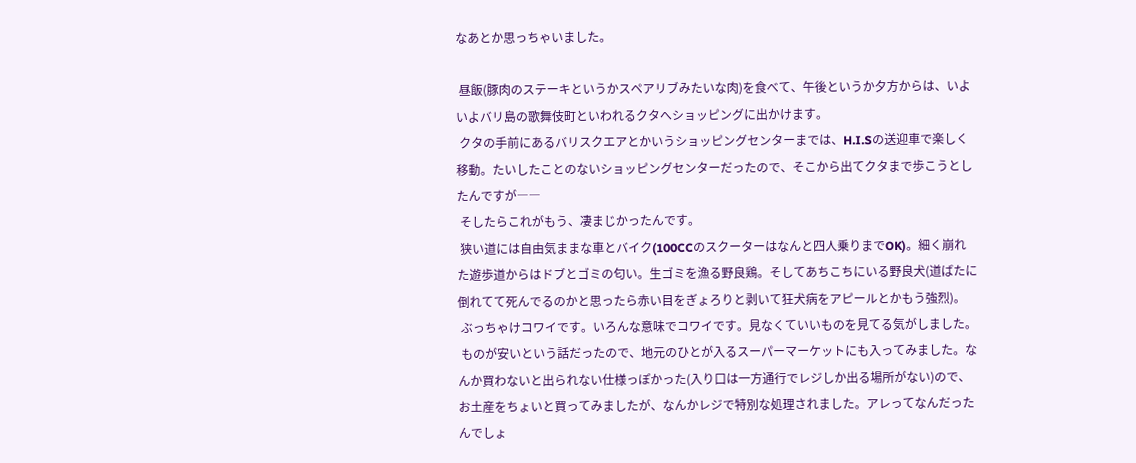なあとか思っちゃいました。

 昼飯(豚肉のステーキというかスペアリブみたいな肉)を食べて、午後というか夕方からは、いよいよバリ島の歌舞伎町といわれるクタへショッピングに出かけます。
 クタの手前にあるバリスクエアとかいうショッピングセンターまでは、H.I.Sの送迎車で楽しく移動。たいしたことのないショッピングセンターだったので、そこから出てクタまで歩こうとしたんですが――
 そしたらこれがもう、凄まじかったんです。
 狭い道には自由気ままな車とバイク(100CCのスクーターはなんと四人乗りまでOK)。細く崩れた遊歩道からはドブとゴミの匂い。生ゴミを漁る野良鶏。そしてあちこちにいる野良犬(道ばたに倒れてて死んでるのかと思ったら赤い目をぎょろりと剥いて狂犬病をアピールとかもう強烈)。
 ぶっちゃけコワイです。いろんな意味でコワイです。見なくていいものを見てる気がしました。
 ものが安いという話だったので、地元のひとが入るスーパーマーケットにも入ってみました。なんか買わないと出られない仕様っぽかった(入り口は一方通行でレジしか出る場所がない)ので、お土産をちょいと買ってみましたが、なんかレジで特別な処理されました。アレってなんだったんでしょ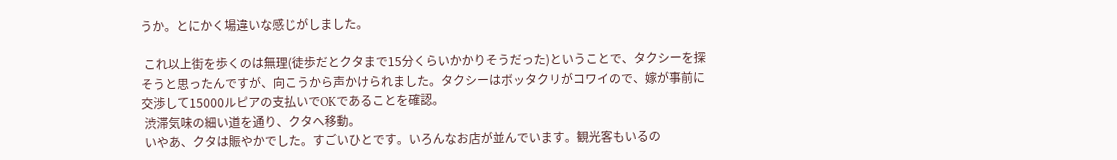うか。とにかく場違いな感じがしました。

 これ以上街を歩くのは無理(徒歩だとクタまで15分くらいかかりそうだった)ということで、タクシーを探そうと思ったんですが、向こうから声かけられました。タクシーはボッタクリがコワイので、嫁が事前に交渉して15000ルピアの支払いでOKであることを確認。
 渋滞気味の細い道を通り、クタへ移動。
 いやあ、クタは賑やかでした。すごいひとです。いろんなお店が並んでいます。観光客もいるの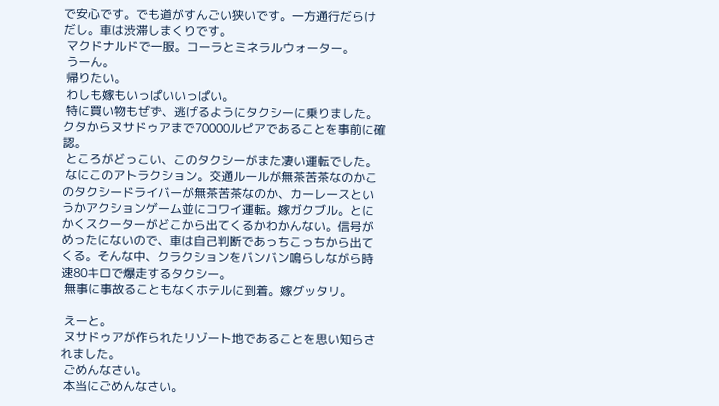で安心です。でも道がすんごい狭いです。一方通行だらけだし。車は渋滞しまくりです。
 マクドナルドで一服。コーラとミネラルウォーター。
 うーん。
 帰りたい。
 わしも嫁もいっぱいいっぱい。
 特に買い物もぜず、逃げるようにタクシーに乗りました。クタからヌサドゥアまで70000ルピアであることを事前に確認。
 ところがどっこい、このタクシーがまた凄い運転でした。
 なにこのアトラクション。交通ルールが無茶苦茶なのかこのタクシードライバーが無茶苦茶なのか、カーレースというかアクションゲーム並にコワイ運転。嫁ガクブル。とにかくスクーターがどこから出てくるかわかんない。信号がめったにないので、車は自己判断であっちこっちから出てくる。そんな中、クラクションをバンバン鳴らしながら時速80キロで爆走するタクシー。
 無事に事故ることもなくホテルに到着。嫁グッタリ。

 えーと。
 ヌサドゥアが作られたリゾート地であることを思い知らされました。
 ごめんなさい。
 本当にごめんなさい。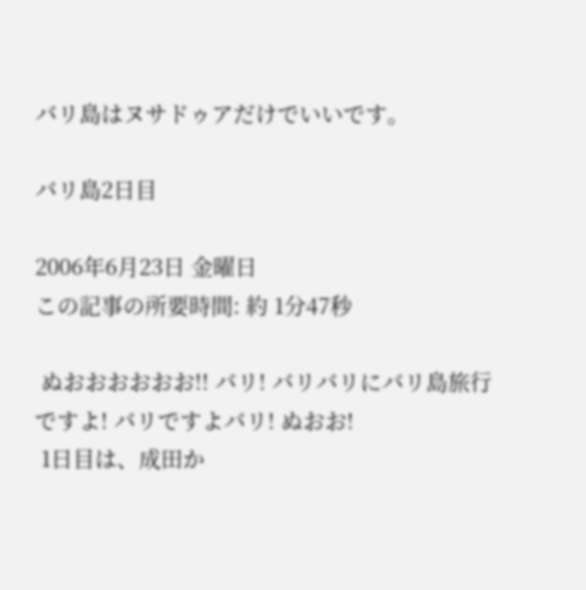バリ島はヌサドゥアだけでいいです。

バリ島2日目

2006年6月23日 金曜日
この記事の所要時間: 約 1分47秒

 ぬおおおおおお!! バリ! バリバリにバリ島旅行ですよ! バリですよバリ! ぬおお!
 1日目は、成田か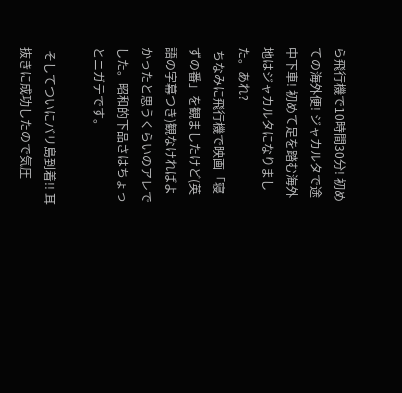ら飛行機で10時間30分! 初めての海外便! ジャカルタで途中下車! 初めて足を踏む海外地はジャカルタになりました。あれ?
 ちなみに飛行機で映画「寝ずの番」を観ましたけど(英語の字幕つき)観なければよかったと思うくらいのアレでした。昭和的下品さはちょっとニガテです。

 そしてついにバリ島到着!! 耳抜きに成功したので気圧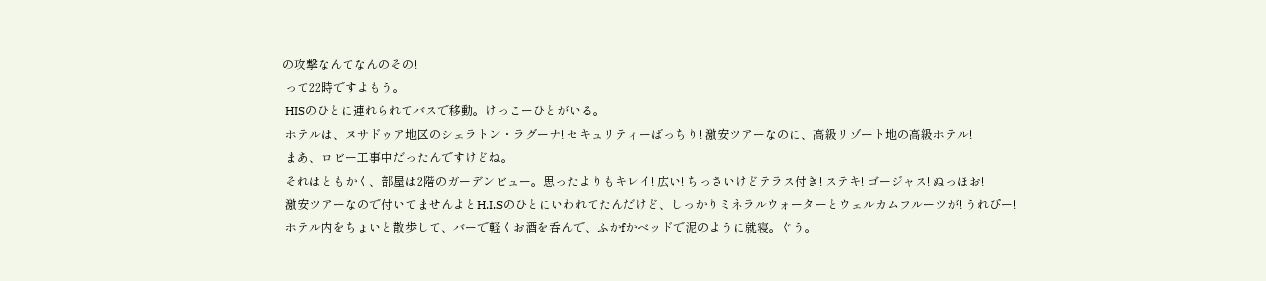の攻撃なんてなんのその!
 って22時ですよもう。
 HISのひとに連れられてバスで移動。けっこーひとがいる。
 ホテルは、ヌサドゥア地区のシェラトン・ラグーナ! セキュリティーばっちり! 激安ツアーなのに、高級リゾート地の高級ホテル!
 まあ、ロビー工事中だったんですけどね。
 それはともかく、部屋は2階のガーデンビュー。思ったよりもキレイ! 広い! ちっさいけどテラス付き! ステキ! ゴージャス! ぬっほお!
 激安ツアーなので付いてませんよとH.I.Sのひとにいわれてたんだけど、しっかりミネラルウォーターとウェルカムフルーツが! うれぴー!
 ホテル内をちょいと散歩して、バーで軽くお酒を呑んで、ふかfかベッドで泥のように就寝。ぐう。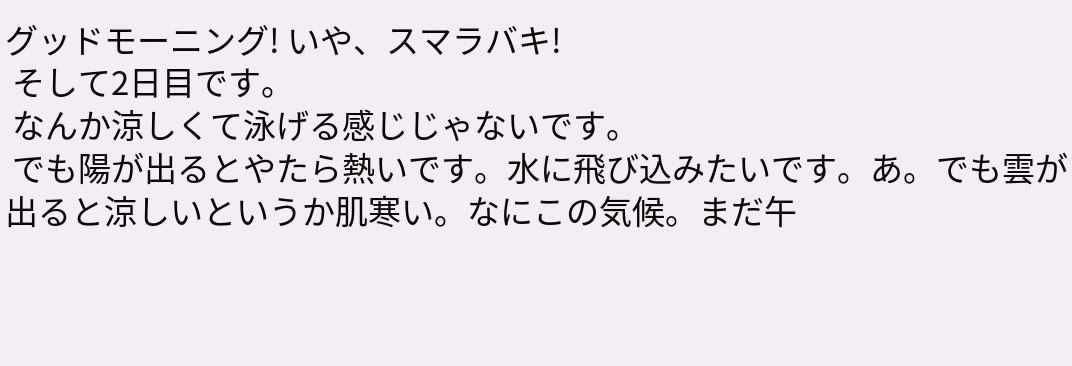グッドモーニング! いや、スマラバキ!
 そして2日目です。
 なんか涼しくて泳げる感じじゃないです。
 でも陽が出るとやたら熱いです。水に飛び込みたいです。あ。でも雲が出ると涼しいというか肌寒い。なにこの気候。まだ午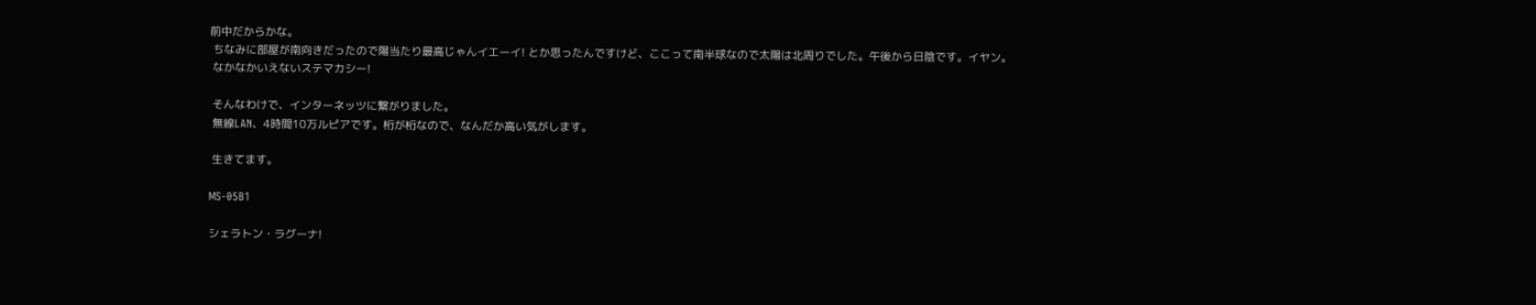前中だからかな。
 ちなみに部屋が南向きだったので陽当たり最高じゃんイエーイ! とか思ったんですけど、ここって南半球なので太陽は北周りでした。午後から日陰です。イヤン。
 なかなかいえないステマカシー!

 そんなわけで、インターネッツに繋がりました。
 無線LAN、4時間10万ルピアです。桁が桁なので、なんだか高い気がします。

 生きてます。

MS-05B1

シェラトン・ラグーナ!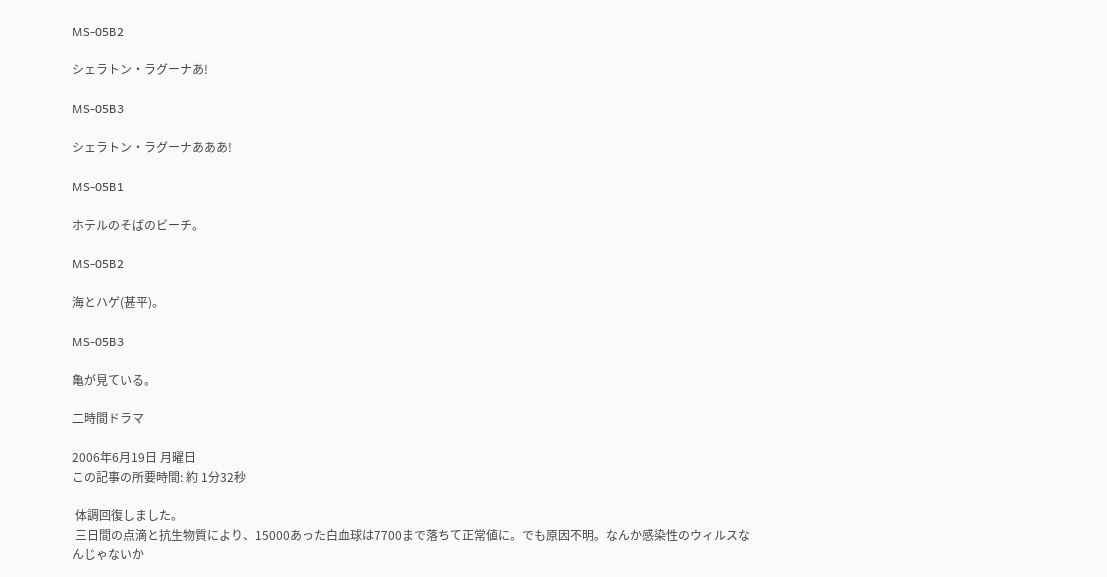MS-05B2

シェラトン・ラグーナあ!

MS-05B3

シェラトン・ラグーナあああ!

MS-05B1

ホテルのそばのビーチ。

MS-05B2

海とハゲ(甚平)。

MS-05B3

亀が見ている。

二時間ドラマ

2006年6月19日 月曜日
この記事の所要時間: 約 1分32秒

 体調回復しました。
 三日間の点滴と抗生物質により、15000あった白血球は7700まで落ちて正常値に。でも原因不明。なんか感染性のウィルスなんじゃないか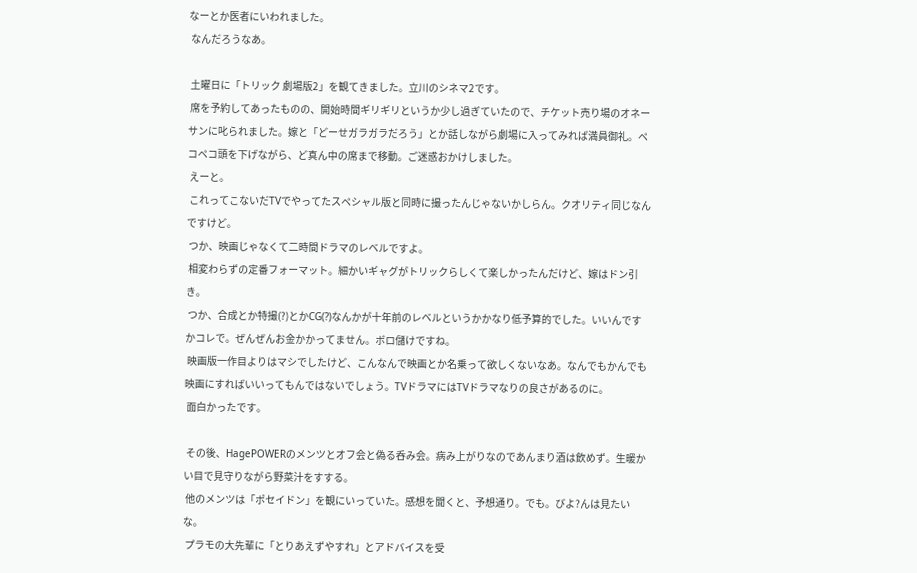なーとか医者にいわれました。
 なんだろうなあ。

 土曜日に「トリック 劇場版2」を観てきました。立川のシネマ2です。
 席を予約してあったものの、開始時間ギリギリというか少し過ぎていたので、チケット売り場のオネーサンに叱られました。嫁と「どーせガラガラだろう」とか話しながら劇場に入ってみれば満員御礼。ペコペコ頭を下げながら、ど真ん中の席まで移動。ご迷惑おかけしました。
 えーと。
 これってこないだTVでやってたスペシャル版と同時に撮ったんじゃないかしらん。クオリティ同じなんですけど。
 つか、映画じゃなくて二時間ドラマのレベルですよ。
 相変わらずの定番フォーマット。細かいギャグがトリックらしくて楽しかったんだけど、嫁はドン引き。
 つか、合成とか特撮(?)とかCG(?)なんかが十年前のレベルというかかなり低予算的でした。いいんですかコレで。ぜんぜんお金かかってません。ボロ儲けですね。
 映画版一作目よりはマシでしたけど、こんなんで映画とか名乗って欲しくないなあ。なんでもかんでも映画にすればいいってもんではないでしょう。TVドラマにはTVドラマなりの良さがあるのに。
 面白かったです。

 その後、HagePOWERのメンツとオフ会と偽る呑み会。病み上がりなのであんまり酒は飲めず。生暖かい目で見守りながら野菜汁をすする。
 他のメンツは「ポセイドン」を観にいっていた。感想を聞くと、予想通り。でも。びよ?んは見たいな。
 プラモの大先輩に「とりあえずやすれ」とアドバイスを受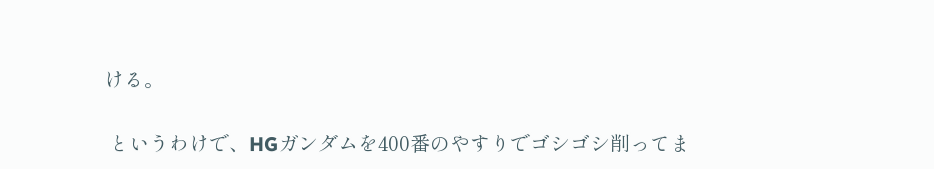ける。

 というわけで、HGガンダムを400番のやすりでゴシゴシ削ってま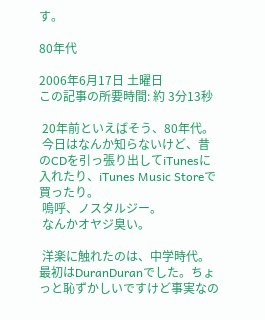す。

80年代

2006年6月17日 土曜日
この記事の所要時間: 約 3分13秒

 20年前といえばそう、80年代。
 今日はなんか知らないけど、昔のCDを引っ張り出してiTunesに入れたり、iTunes Music Storeで買ったり。
 嗚呼、ノスタルジー。
 なんかオヤジ臭い。

 洋楽に触れたのは、中学時代。最初はDuranDuranでした。ちょっと恥ずかしいですけど事実なの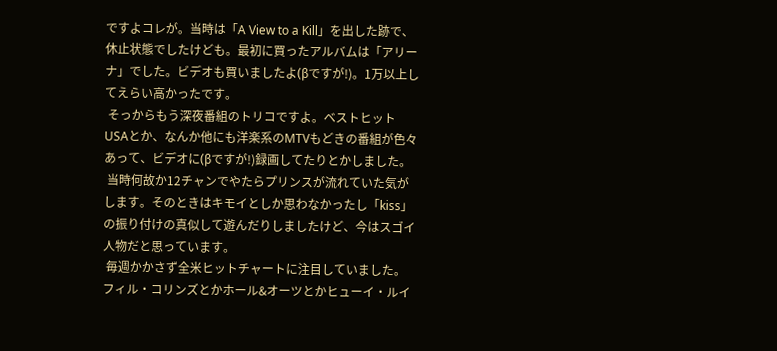ですよコレが。当時は「A View to a Kill」を出した跡で、休止状態でしたけども。最初に買ったアルバムは「アリーナ」でした。ビデオも買いましたよ(βですが!)。1万以上してえらい高かったです。
 そっからもう深夜番組のトリコですよ。ベストヒットUSAとか、なんか他にも洋楽系のMTVもどきの番組が色々あって、ビデオに(βですが!)録画してたりとかしました。
 当時何故か12チャンでやたらプリンスが流れていた気がします。そのときはキモイとしか思わなかったし「kiss」の振り付けの真似して遊んだりしましたけど、今はスゴイ人物だと思っています。
 毎週かかさず全米ヒットチャートに注目していました。フィル・コリンズとかホール&オーツとかヒューイ・ルイ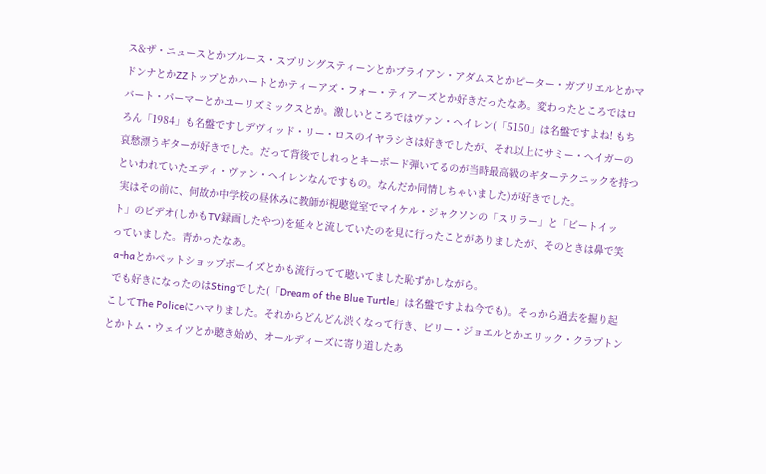ス&ザ・ニュースとかブルース・スプリングスティーンとかブライアン・アダムスとかピーター・ガブリエルとかマドンナとかZZトップとかハートとかティーアズ・フォー・ティアーズとか好きだったなあ。変わったところではロバート・パーマーとかユーリズミックスとか。激しいところではヴァン・ヘイレン(「5150」は名盤ですよね! もちろん「1984」も名盤ですしデヴィッド・リー・ロスのイヤラシさは好きでしたが、それ以上にサミー・ヘイガーの哀愁漂うギターが好きでした。だって背後でしれっとキーボード弾いてるのが当時最高級のギターテクニックを持つといわれていたエディ・ヴァン・ヘイレンなんですもの。なんだか同情しちゃいました)が好きでした。
 実はその前に、何故か中学校の昼休みに教師が視聴覚室でマイケル・ジャクソンの「スリラー」と「ビートイット」のビデオ(しかもTV録画したやつ)を延々と流していたのを見に行ったことがありましたが、そのときは鼻で笑っていました。青かったなあ。
 a-haとかペットショップボーイズとかも流行ってて聴いてました恥ずかしながら。
 でも好きになったのはStingでした(「Dream of the Blue Turtle」は名盤ですよね今でも)。そっから過去を掘り起こしてThe Policeにハマりました。それからどんどん渋くなって行き、ビリー・ジョエルとかエリック・クラプトンとかトム・ウェイツとか聴き始め、オールディーズに寄り道したあ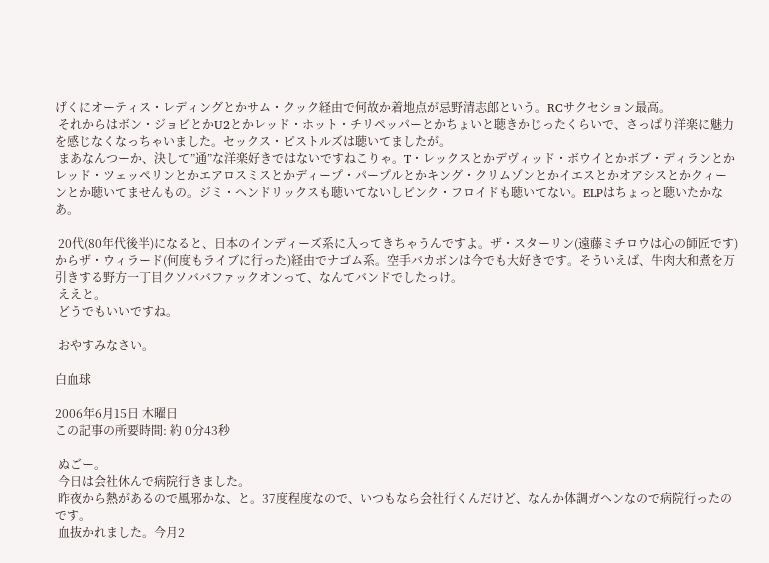げくにオーティス・レディングとかサム・クック経由で何故か着地点が忌野清志郎という。RCサクセション最高。
 それからはボン・ジョビとかU2とかレッド・ホット・チリペッパーとかちょいと聴きかじったくらいで、さっぱり洋楽に魅力を感じなくなっちゃいました。セックス・ピストルズは聴いてましたが。
 まあなんつーか、決して”通”な洋楽好きではないですねこりゃ。T・レックスとかデヴィッド・ボウイとかボブ・ディランとかレッド・ツェッペリンとかエアロスミスとかディープ・パープルとかキング・クリムゾンとかイエスとかオアシスとかクィーンとか聴いてませんもの。ジミ・ヘンドリックスも聴いてないしピンク・フロイドも聴いてない。ELPはちょっと聴いたかなあ。

 20代(80年代後半)になると、日本のインディーズ系に入ってきちゃうんですよ。ザ・スターリン(遠藤ミチロウは心の師匠です)からザ・ウィラード(何度もライブに行った)経由でナゴム系。空手バカボンは今でも大好きです。そういえば、牛肉大和煮を万引きする野方一丁目クソババファックオンって、なんてバンドでしたっけ。
 ええと。
 どうでもいいですね。

 おやすみなさい。

白血球

2006年6月15日 木曜日
この記事の所要時間: 約 0分43秒

 ぬごー。
 今日は会社休んで病院行きました。
 昨夜から熱があるので風邪かな、と。37度程度なので、いつもなら会社行くんだけど、なんか体調ガヘンなので病院行ったのです。
 血抜かれました。今月2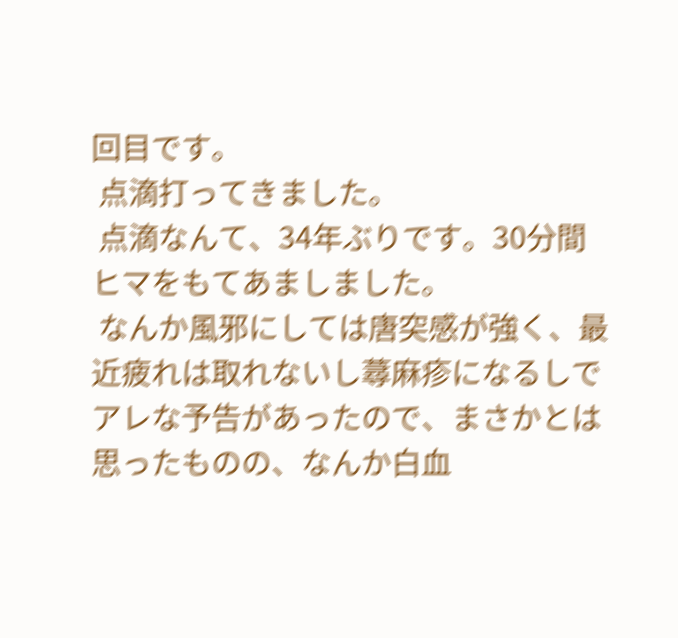回目です。
 点滴打ってきました。
 点滴なんて、34年ぶりです。30分間ヒマをもてあましました。
 なんか風邪にしては唐突感が強く、最近疲れは取れないし蕁麻疹になるしでアレな予告があったので、まさかとは思ったものの、なんか白血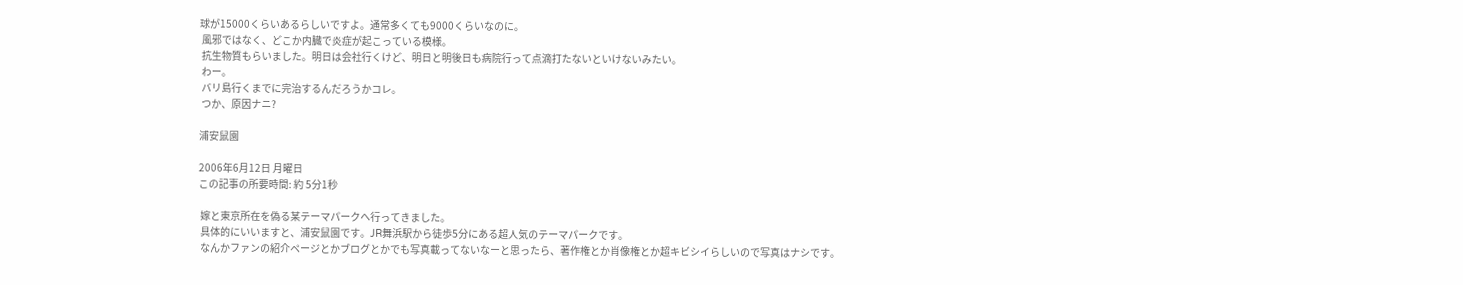球が15000くらいあるらしいですよ。通常多くても9000くらいなのに。
 風邪ではなく、どこか内臓で炎症が起こっている模様。
 抗生物質もらいました。明日は会社行くけど、明日と明後日も病院行って点滴打たないといけないみたい。
 わー。
 バリ島行くまでに完治するんだろうかコレ。
 つか、原因ナニ?

浦安鼠園

2006年6月12日 月曜日
この記事の所要時間: 約 5分1秒

 嫁と東京所在を偽る某テーマパークへ行ってきました。
 具体的にいいますと、浦安鼠園です。JR舞浜駅から徒歩5分にある超人気のテーマパークです。
 なんかファンの紹介ページとかブログとかでも写真載ってないなーと思ったら、著作権とか肖像権とか超キビシイらしいので写真はナシです。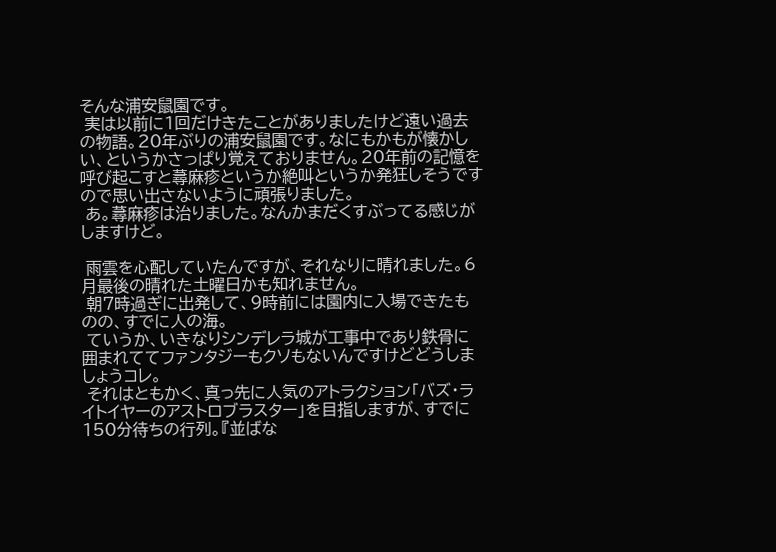そんな浦安鼠園です。
 実は以前に1回だけきたことがありましたけど遠い過去の物語。20年ぶりの浦安鼠園です。なにもかもが懐かしい、というかさっぱり覚えておりません。20年前の記憶を呼び起こすと蕁麻疹というか絶叫というか発狂しそうですので思い出さないように頑張りました。
 あ。蕁麻疹は治りました。なんかまだくすぶってる感じがしますけど。

 雨雲を心配していたんですが、それなりに晴れました。6月最後の晴れた土曜日かも知れません。
 朝7時過ぎに出発して、9時前には園内に入場できたものの、すでに人の海。
 ていうか、いきなりシンデレラ城が工事中であり鉄骨に囲まれててファンタジーもクソもないんですけどどうしましょうコレ。
 それはともかく、真っ先に人気のアトラクション「バズ・ライトイヤーのアストロブラスター」を目指しますが、すでに150分待ちの行列。『並ばな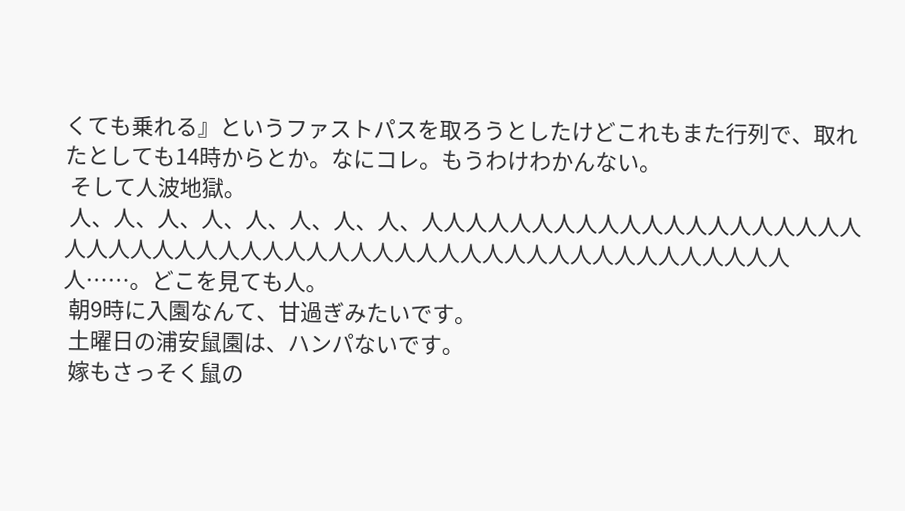くても乗れる』というファストパスを取ろうとしたけどこれもまた行列で、取れたとしても14時からとか。なにコレ。もうわけわかんない。
 そして人波地獄。
 人、人、人、人、人、人、人、人、人人人人人人人人人人人人人人人人人人人人人人人人人人人人人人人人人人人人人人人人人人人人人人人人人人人人人人……。どこを見ても人。
 朝9時に入園なんて、甘過ぎみたいです。
 土曜日の浦安鼠園は、ハンパないです。
 嫁もさっそく鼠の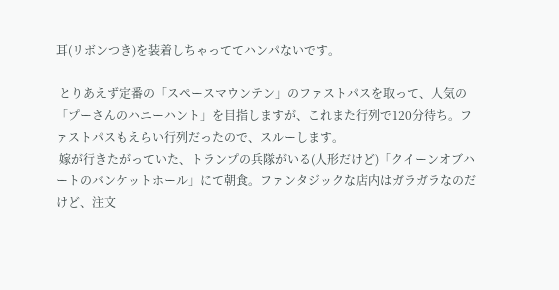耳(リボンつき)を装着しちゃっててハンパないです。

 とりあえず定番の「スペースマウンテン」のファストパスを取って、人気の「プーさんのハニーハント」を目指しますが、これまた行列で120分待ち。ファストパスもえらい行列だったので、スルーします。
 嫁が行きたがっていた、トランプの兵隊がいる(人形だけど)「クイーンオブハートのバンケットホール」にて朝食。ファンタジックな店内はガラガラなのだけど、注文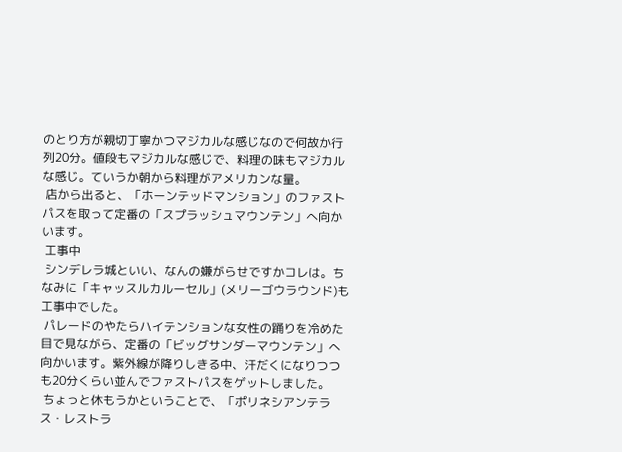のとり方が親切丁寧かつマジカルな感じなので何故か行列20分。値段もマジカルな感じで、料理の味もマジカルな感じ。ていうか朝から料理がアメリカンな量。
 店から出ると、「ホーンテッドマンション」のファストパスを取って定番の「スプラッシュマウンテン」へ向かいます。
 工事中
 シンデレラ城といい、なんの嫌がらせですかコレは。ちなみに「キャッスルカルーセル」(メリーゴウラウンド)も工事中でした。
 パレードのやたらハイテンションな女性の踊りを冷めた目で見ながら、定番の「ビッグサンダーマウンテン」へ向かいます。紫外線が降りしきる中、汗だくになりつつも20分くらい並んでファストパスをゲットしました。
 ちょっと休もうかということで、「ポリネシアンテラス・レストラ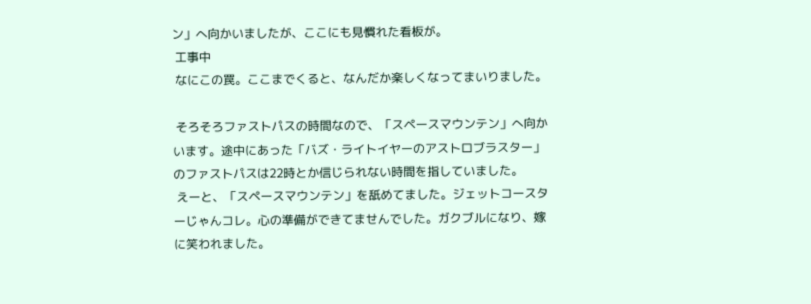ン」へ向かいましたが、ここにも見慣れた看板が。
 工事中
 なにこの罠。ここまでくると、なんだか楽しくなってまいりました。

 そろそろファストパスの時間なので、「スペースマウンテン」へ向かいます。途中にあった「バズ・ライトイヤーのアストロブラスター」のファストパスは22時とか信じられない時間を指していました。
 えーと、「スペースマウンテン」を舐めてました。ジェットコースターじゃんコレ。心の準備ができてませんでした。ガクブルになり、嫁に笑われました。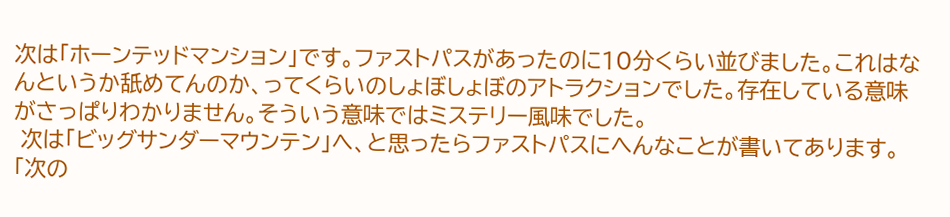次は「ホーンテッドマンション」です。ファストパスがあったのに10分くらい並びました。これはなんというか舐めてんのか、ってくらいのしょぼしょぼのアトラクションでした。存在している意味がさっぱりわかりません。そういう意味ではミステリー風味でした。
 次は「ビッグサンダーマウンテン」へ、と思ったらファストパスにへんなことが書いてあります。
「次の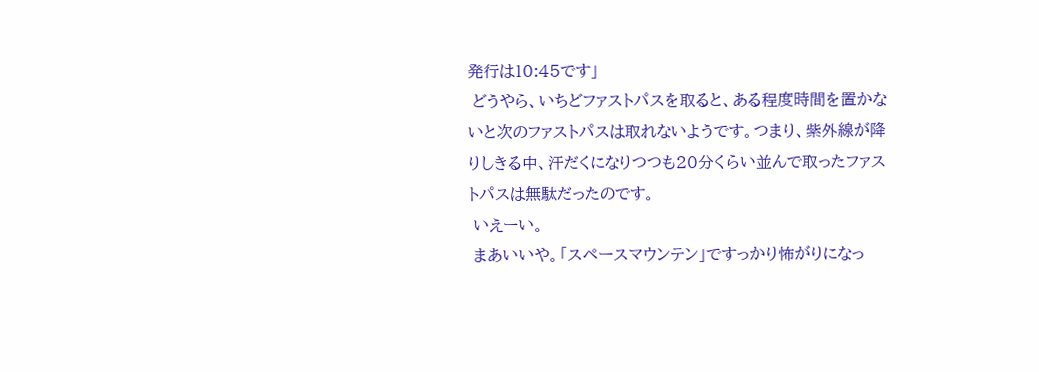発行は10:45です」
 どうやら、いちどファストパスを取ると、ある程度時間を置かないと次のファストパスは取れないようです。つまり、紫外線が降りしきる中、汗だくになりつつも20分くらい並んで取ったファストパスは無駄だったのです。
 いえーい。
 まあいいや。「スペースマウンテン」ですっかり怖がりになっ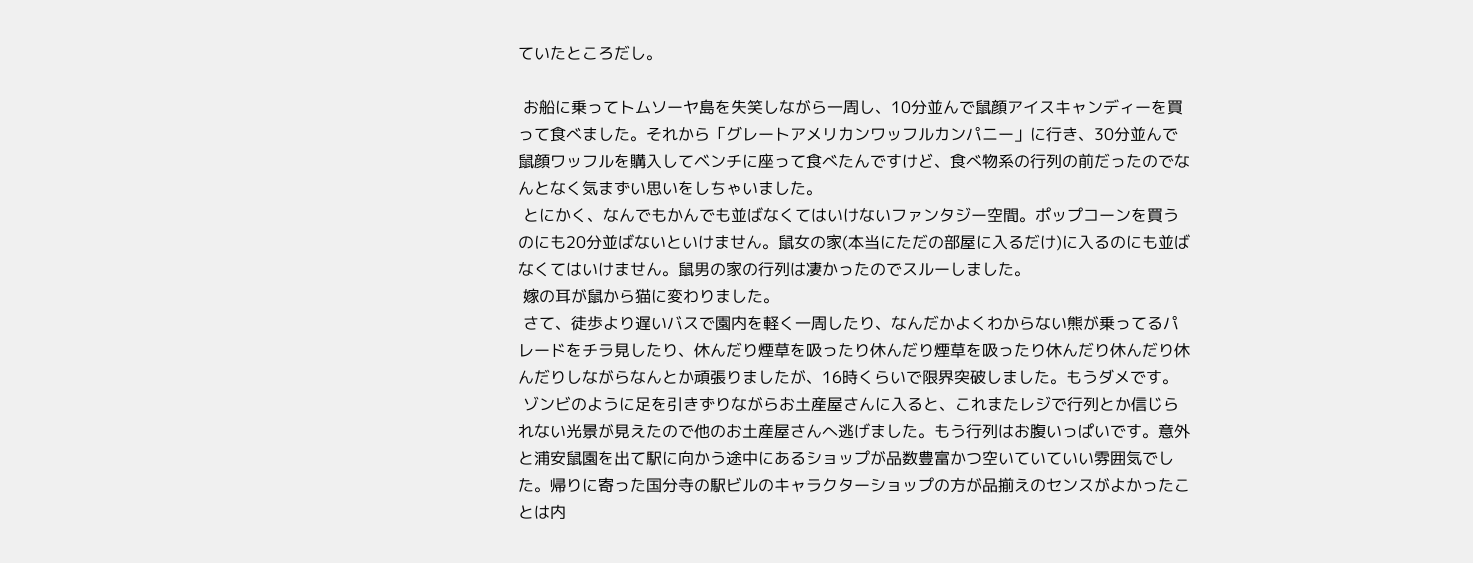ていたところだし。

 お船に乗ってトムソーヤ島を失笑しながら一周し、10分並んで鼠顔アイスキャンディーを買って食べました。それから「グレートアメリカンワッフルカンパニー」に行き、30分並んで鼠顔ワッフルを購入してベンチに座って食べたんですけど、食べ物系の行列の前だったのでなんとなく気まずい思いをしちゃいました。
 とにかく、なんでもかんでも並ばなくてはいけないファンタジー空間。ポップコーンを買うのにも20分並ばないといけません。鼠女の家(本当にただの部屋に入るだけ)に入るのにも並ばなくてはいけません。鼠男の家の行列は凄かったのでスルーしました。
 嫁の耳が鼠から猫に変わりました。
 さて、徒歩より遅いバスで園内を軽く一周したり、なんだかよくわからない熊が乗ってるパレードをチラ見したり、休んだり煙草を吸ったり休んだり煙草を吸ったり休んだり休んだり休んだりしながらなんとか頑張りましたが、16時くらいで限界突破しました。もうダメです。
 ゾンビのように足を引きずりながらお土産屋さんに入ると、これまたレジで行列とか信じられない光景が見えたので他のお土産屋さんへ逃げました。もう行列はお腹いっぱいです。意外と浦安鼠園を出て駅に向かう途中にあるショップが品数豊富かつ空いていていい雰囲気でした。帰りに寄った国分寺の駅ビルのキャラクターショップの方が品揃えのセンスがよかったことは内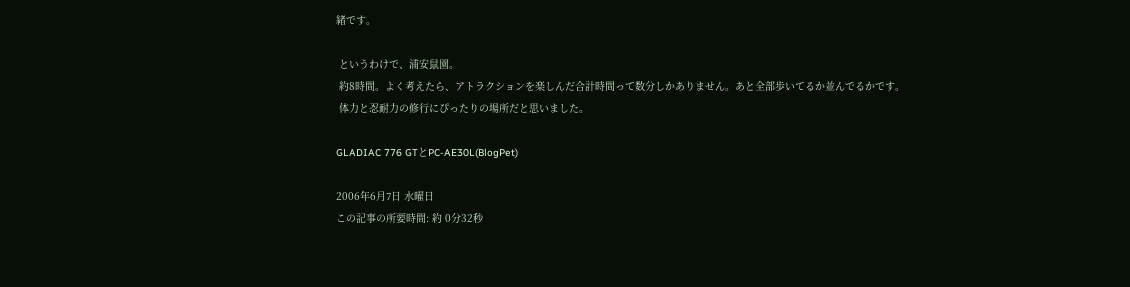緒です。

 というわけで、浦安鼠園。
 約8時間。よく考えたら、アトラクションを楽しんだ合計時間って数分しかありません。あと全部歩いてるか並んでるかです。
 体力と忍耐力の修行にぴったりの場所だと思いました。

GLADIAC 776 GTとPC-AE30L(BlogPet)

2006年6月7日 水曜日
この記事の所要時間: 約 0分32秒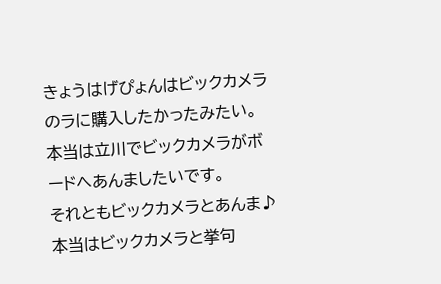きょうはげぴょんはビックカメラのラに購入したかったみたい。
本当は立川でビックカメラがボードへあんましたいです。
それともビックカメラとあんま♪
本当はビックカメラと挙句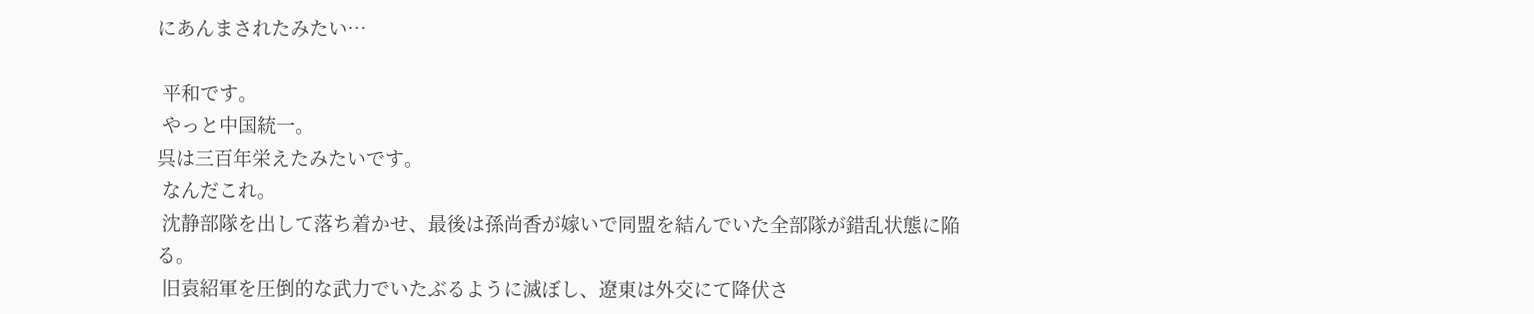にあんまされたみたい…

 平和です。
 やっと中国統一。
呉は三百年栄えたみたいです。
 なんだこれ。
 沈静部隊を出して落ち着かせ、最後は孫尚香が嫁いで同盟を結んでいた全部隊が錯乱状態に陥る。
 旧袁紹軍を圧倒的な武力でいたぶるように滅ぼし、遼東は外交にて降伏さ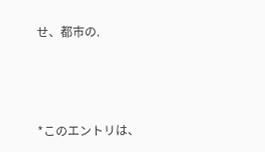せ、都市の.



*このエントリは、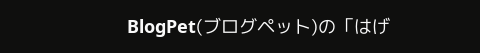BlogPet(ブログペット)の「はげ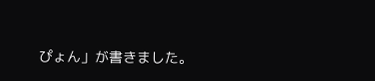ぴょん」が書きました。